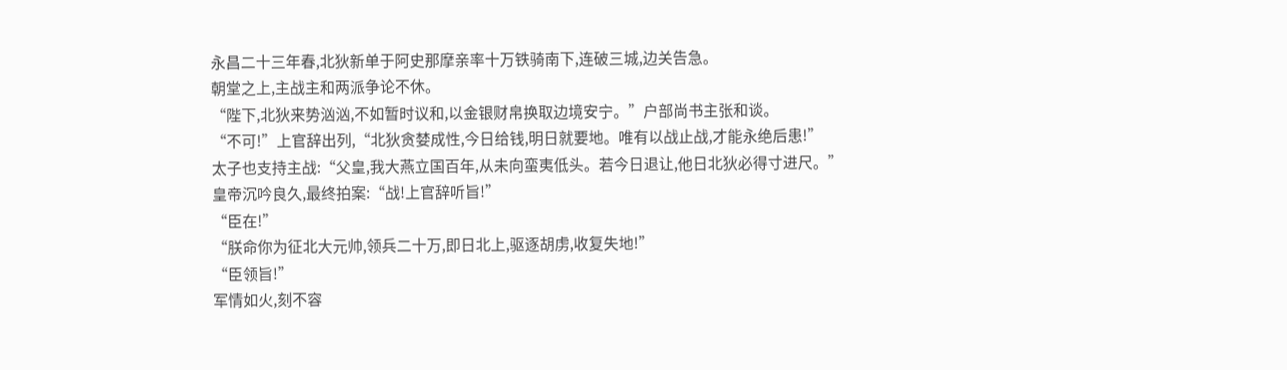永昌二十三年春,北狄新单于阿史那摩亲率十万铁骑南下,连破三城,边关告急。
朝堂之上,主战主和两派争论不休。
“陛下,北狄来势汹汹,不如暂时议和,以金银财帛换取边境安宁。”户部尚书主张和谈。
“不可!”上官辞出列,“北狄贪婪成性,今日给钱,明日就要地。唯有以战止战,才能永绝后患!”
太子也支持主战:“父皇,我大燕立国百年,从未向蛮夷低头。若今日退让,他日北狄必得寸进尺。”
皇帝沉吟良久,最终拍案:“战!上官辞听旨!”
“臣在!”
“朕命你为征北大元帅,领兵二十万,即日北上,驱逐胡虏,收复失地!”
“臣领旨!”
军情如火,刻不容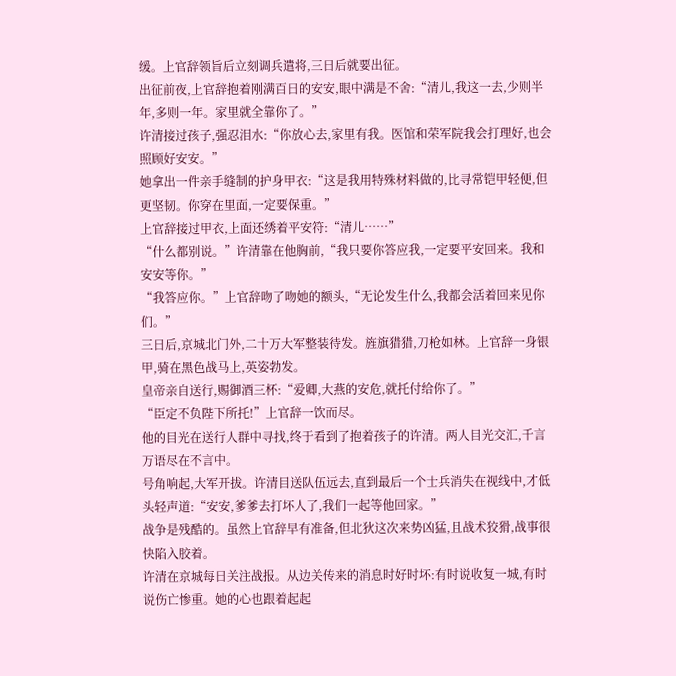缓。上官辞领旨后立刻调兵遣将,三日后就要出征。
出征前夜,上官辞抱着刚满百日的安安,眼中满是不舍:“清儿,我这一去,少则半年,多则一年。家里就全靠你了。”
许清接过孩子,强忍泪水:“你放心去,家里有我。医馆和荣军院我会打理好,也会照顾好安安。”
她拿出一件亲手缝制的护身甲衣:“这是我用特殊材料做的,比寻常铠甲轻便,但更坚韧。你穿在里面,一定要保重。”
上官辞接过甲衣,上面还绣着平安符:“清儿……”
“什么都别说。”许清靠在他胸前,“我只要你答应我,一定要平安回来。我和安安等你。”
“我答应你。”上官辞吻了吻她的额头,“无论发生什么,我都会活着回来见你们。”
三日后,京城北门外,二十万大军整装待发。旌旗猎猎,刀枪如林。上官辞一身银甲,骑在黑色战马上,英姿勃发。
皇帝亲自送行,赐御酒三杯:“爱卿,大燕的安危,就托付给你了。”
“臣定不负陛下所托!”上官辞一饮而尽。
他的目光在送行人群中寻找,终于看到了抱着孩子的许清。两人目光交汇,千言万语尽在不言中。
号角响起,大军开拔。许清目送队伍远去,直到最后一个士兵消失在视线中,才低头轻声道:“安安,爹爹去打坏人了,我们一起等他回家。”
战争是残酷的。虽然上官辞早有准备,但北狄这次来势凶猛,且战术狡猾,战事很快陷入胶着。
许清在京城每日关注战报。从边关传来的消息时好时坏:有时说收复一城,有时说伤亡惨重。她的心也跟着起起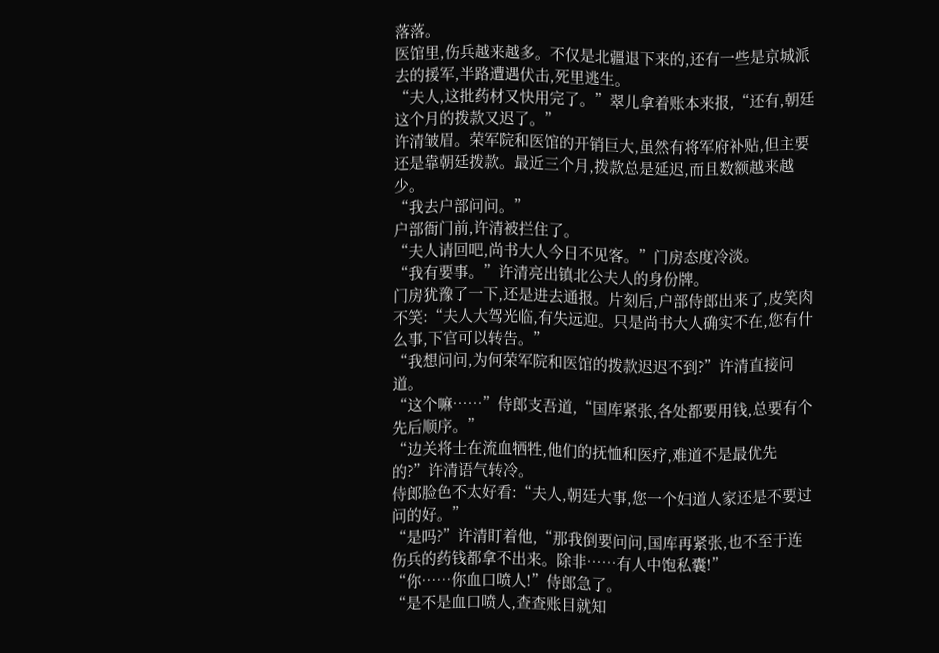落落。
医馆里,伤兵越来越多。不仅是北疆退下来的,还有一些是京城派去的援军,半路遭遇伏击,死里逃生。
“夫人,这批药材又快用完了。”翠儿拿着账本来报,“还有,朝廷这个月的拨款又迟了。”
许清皱眉。荣军院和医馆的开销巨大,虽然有将军府补贴,但主要还是靠朝廷拨款。最近三个月,拨款总是延迟,而且数额越来越少。
“我去户部问问。”
户部衙门前,许清被拦住了。
“夫人请回吧,尚书大人今日不见客。”门房态度冷淡。
“我有要事。”许清亮出镇北公夫人的身份牌。
门房犹豫了一下,还是进去通报。片刻后,户部侍郎出来了,皮笑肉不笑:“夫人大驾光临,有失远迎。只是尚书大人确实不在,您有什么事,下官可以转告。”
“我想问问,为何荣军院和医馆的拨款迟迟不到?”许清直接问道。
“这个嘛……”侍郎支吾道,“国库紧张,各处都要用钱,总要有个先后顺序。”
“边关将士在流血牺牲,他们的抚恤和医疗,难道不是最优先的?”许清语气转冷。
侍郎脸色不太好看:“夫人,朝廷大事,您一个妇道人家还是不要过问的好。”
“是吗?”许清盯着他,“那我倒要问问,国库再紧张,也不至于连伤兵的药钱都拿不出来。除非……有人中饱私囊!”
“你……你血口喷人!”侍郎急了。
“是不是血口喷人,查查账目就知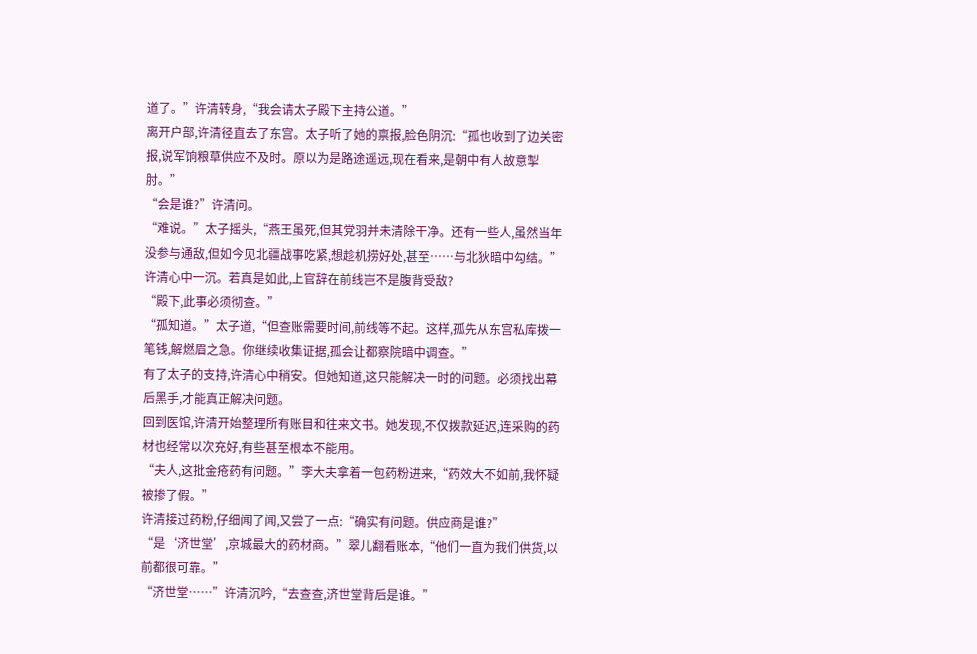道了。”许清转身,“我会请太子殿下主持公道。”
离开户部,许清径直去了东宫。太子听了她的禀报,脸色阴沉:“孤也收到了边关密报,说军饷粮草供应不及时。原以为是路途遥远,现在看来,是朝中有人故意掣肘。”
“会是谁?”许清问。
“难说。”太子摇头,“燕王虽死,但其党羽并未清除干净。还有一些人,虽然当年没参与通敌,但如今见北疆战事吃紧,想趁机捞好处,甚至……与北狄暗中勾结。”
许清心中一沉。若真是如此,上官辞在前线岂不是腹背受敌?
“殿下,此事必须彻查。”
“孤知道。”太子道,“但查账需要时间,前线等不起。这样,孤先从东宫私库拨一笔钱,解燃眉之急。你继续收集证据,孤会让都察院暗中调查。”
有了太子的支持,许清心中稍安。但她知道,这只能解决一时的问题。必须找出幕后黑手,才能真正解决问题。
回到医馆,许清开始整理所有账目和往来文书。她发现,不仅拨款延迟,连采购的药材也经常以次充好,有些甚至根本不能用。
“夫人,这批金疮药有问题。”李大夫拿着一包药粉进来,“药效大不如前,我怀疑被掺了假。”
许清接过药粉,仔细闻了闻,又尝了一点:“确实有问题。供应商是谁?”
“是‘济世堂’,京城最大的药材商。”翠儿翻看账本,“他们一直为我们供货,以前都很可靠。”
“济世堂……”许清沉吟,“去查查,济世堂背后是谁。”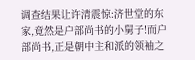调查结果让许清震惊:济世堂的东家,竟然是户部尚书的小舅子!而户部尚书,正是朝中主和派的领袖之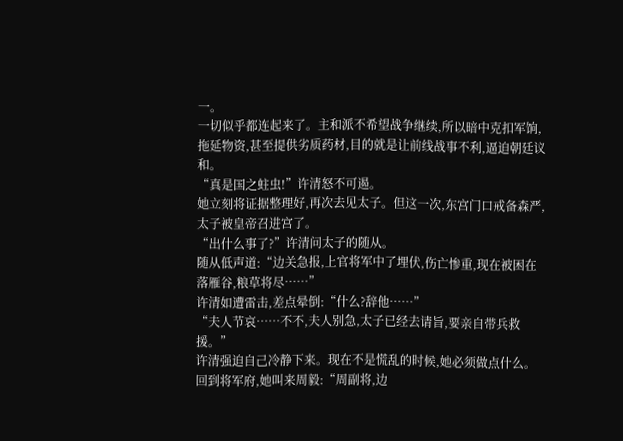一。
一切似乎都连起来了。主和派不希望战争继续,所以暗中克扣军饷,拖延物资,甚至提供劣质药材,目的就是让前线战事不利,逼迫朝廷议和。
“真是国之蛀虫!”许清怒不可遏。
她立刻将证据整理好,再次去见太子。但这一次,东宫门口戒备森严,太子被皇帝召进宫了。
“出什么事了?”许清问太子的随从。
随从低声道:“边关急报,上官将军中了埋伏,伤亡惨重,现在被困在落雁谷,粮草将尽……”
许清如遭雷击,差点晕倒:“什么?辞他……”
“夫人节哀……不不,夫人别急,太子已经去请旨,要亲自带兵救援。”
许清强迫自己冷静下来。现在不是慌乱的时候,她必须做点什么。
回到将军府,她叫来周毅:“周副将,边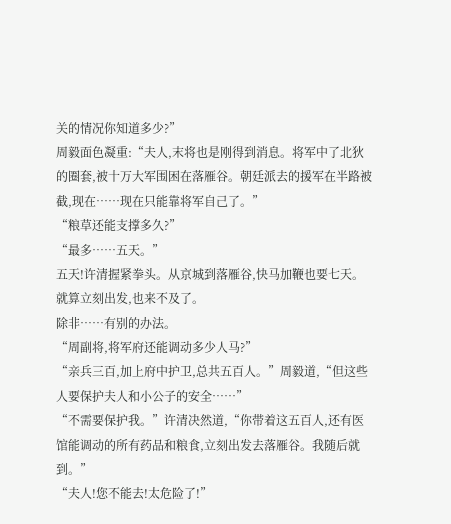关的情况你知道多少?”
周毅面色凝重:“夫人,末将也是刚得到消息。将军中了北狄的圈套,被十万大军围困在落雁谷。朝廷派去的援军在半路被截,现在……现在只能靠将军自己了。”
“粮草还能支撑多久?”
“最多……五天。”
五天!许清握紧拳头。从京城到落雁谷,快马加鞭也要七天。就算立刻出发,也来不及了。
除非……有别的办法。
“周副将,将军府还能调动多少人马?”
“亲兵三百,加上府中护卫,总共五百人。”周毅道,“但这些人要保护夫人和小公子的安全……”
“不需要保护我。”许清决然道,“你带着这五百人,还有医馆能调动的所有药品和粮食,立刻出发去落雁谷。我随后就到。”
“夫人!您不能去!太危险了!”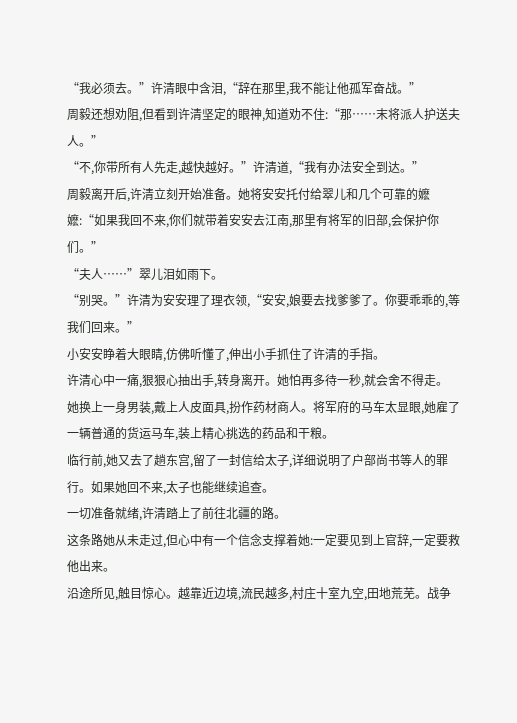“我必须去。”许清眼中含泪,“辞在那里,我不能让他孤军奋战。”
周毅还想劝阻,但看到许清坚定的眼神,知道劝不住:“那……末将派人护送夫人。”
“不,你带所有人先走,越快越好。”许清道,“我有办法安全到达。”
周毅离开后,许清立刻开始准备。她将安安托付给翠儿和几个可靠的嬷嬷:“如果我回不来,你们就带着安安去江南,那里有将军的旧部,会保护你们。”
“夫人……”翠儿泪如雨下。
“别哭。”许清为安安理了理衣领,“安安,娘要去找爹爹了。你要乖乖的,等我们回来。”
小安安睁着大眼睛,仿佛听懂了,伸出小手抓住了许清的手指。
许清心中一痛,狠狠心抽出手,转身离开。她怕再多待一秒,就会舍不得走。
她换上一身男装,戴上人皮面具,扮作药材商人。将军府的马车太显眼,她雇了一辆普通的货运马车,装上精心挑选的药品和干粮。
临行前,她又去了趟东宫,留了一封信给太子,详细说明了户部尚书等人的罪行。如果她回不来,太子也能继续追查。
一切准备就绪,许清踏上了前往北疆的路。
这条路她从未走过,但心中有一个信念支撑着她:一定要见到上官辞,一定要救他出来。
沿途所见,触目惊心。越靠近边境,流民越多,村庄十室九空,田地荒芜。战争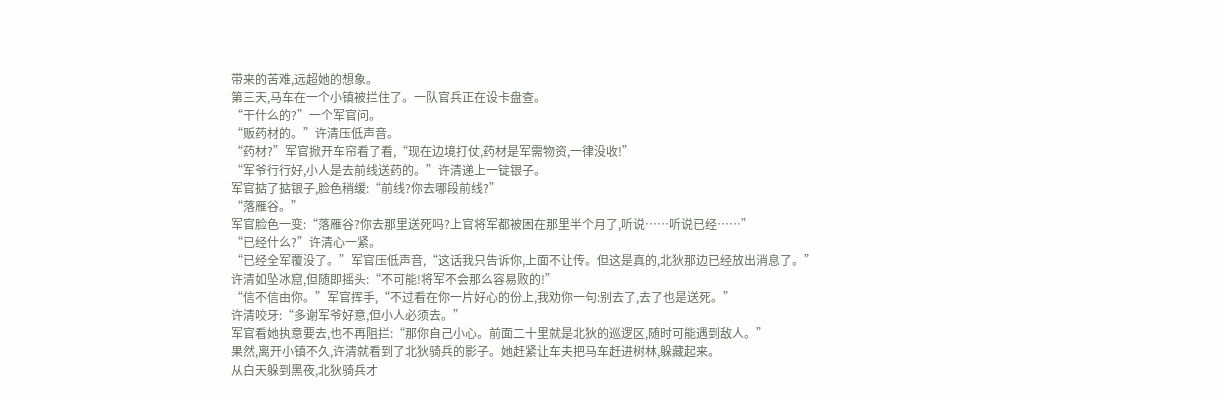带来的苦难,远超她的想象。
第三天,马车在一个小镇被拦住了。一队官兵正在设卡盘查。
“干什么的?”一个军官问。
“贩药材的。”许清压低声音。
“药材?”军官掀开车帘看了看,“现在边境打仗,药材是军需物资,一律没收!”
“军爷行行好,小人是去前线送药的。”许清递上一锭银子。
军官掂了掂银子,脸色稍缓:“前线?你去哪段前线?”
“落雁谷。”
军官脸色一变:“落雁谷?你去那里送死吗?上官将军都被困在那里半个月了,听说……听说已经……”
“已经什么?”许清心一紧。
“已经全军覆没了。”军官压低声音,“这话我只告诉你,上面不让传。但这是真的,北狄那边已经放出消息了。”
许清如坠冰窟,但随即摇头:“不可能!将军不会那么容易败的!”
“信不信由你。”军官挥手,“不过看在你一片好心的份上,我劝你一句:别去了,去了也是送死。”
许清咬牙:“多谢军爷好意,但小人必须去。”
军官看她执意要去,也不再阻拦:“那你自己小心。前面二十里就是北狄的巡逻区,随时可能遇到敌人。”
果然,离开小镇不久,许清就看到了北狄骑兵的影子。她赶紧让车夫把马车赶进树林,躲藏起来。
从白天躲到黑夜,北狄骑兵才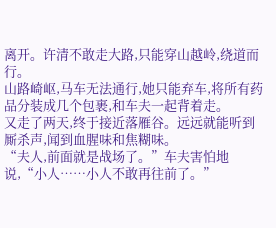离开。许清不敢走大路,只能穿山越岭,绕道而行。
山路崎岖,马车无法通行,她只能弃车,将所有药品分装成几个包裹,和车夫一起背着走。
又走了两天,终于接近落雁谷。远远就能听到厮杀声,闻到血腥味和焦糊味。
“夫人,前面就是战场了。”车夫害怕地说,“小人……小人不敢再往前了。”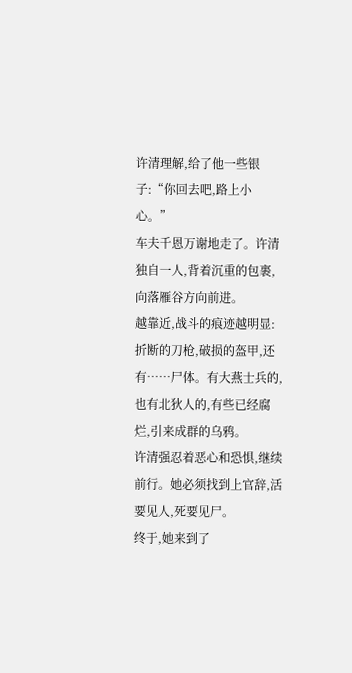许清理解,给了他一些银子:“你回去吧,路上小心。”
车夫千恩万谢地走了。许清独自一人,背着沉重的包裹,向落雁谷方向前进。
越靠近,战斗的痕迹越明显:折断的刀枪,破损的盔甲,还有……尸体。有大燕士兵的,也有北狄人的,有些已经腐烂,引来成群的乌鸦。
许清强忍着恶心和恐惧,继续前行。她必须找到上官辞,活要见人,死要见尸。
终于,她来到了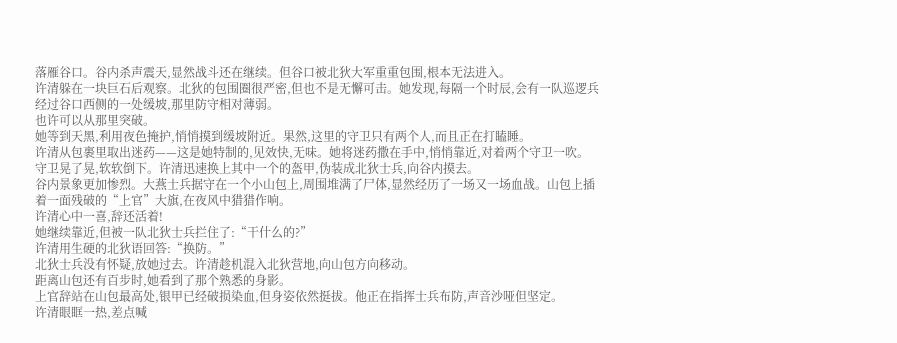落雁谷口。谷内杀声震天,显然战斗还在继续。但谷口被北狄大军重重包围,根本无法进入。
许清躲在一块巨石后观察。北狄的包围圈很严密,但也不是无懈可击。她发现,每隔一个时辰,会有一队巡逻兵经过谷口西侧的一处缓坡,那里防守相对薄弱。
也许可以从那里突破。
她等到天黑,利用夜色掩护,悄悄摸到缓坡附近。果然,这里的守卫只有两个人,而且正在打瞌睡。
许清从包裹里取出迷药——这是她特制的,见效快,无味。她将迷药撒在手中,悄悄靠近,对着两个守卫一吹。
守卫晃了晃,软软倒下。许清迅速换上其中一个的盔甲,伪装成北狄士兵,向谷内摸去。
谷内景象更加惨烈。大燕士兵据守在一个小山包上,周围堆满了尸体,显然经历了一场又一场血战。山包上插着一面残破的“上官”大旗,在夜风中猎猎作响。
许清心中一喜,辞还活着!
她继续靠近,但被一队北狄士兵拦住了:“干什么的?”
许清用生硬的北狄语回答:“换防。”
北狄士兵没有怀疑,放她过去。许清趁机混入北狄营地,向山包方向移动。
距离山包还有百步时,她看到了那个熟悉的身影。
上官辞站在山包最高处,银甲已经破损染血,但身姿依然挺拔。他正在指挥士兵布防,声音沙哑但坚定。
许清眼眶一热,差点喊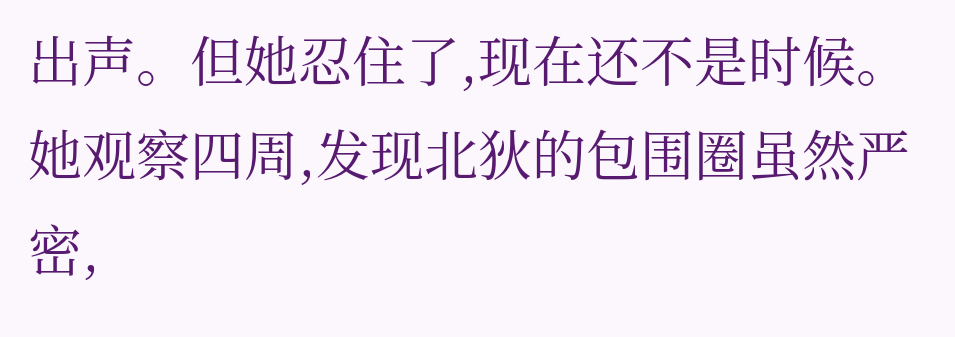出声。但她忍住了,现在还不是时候。
她观察四周,发现北狄的包围圈虽然严密,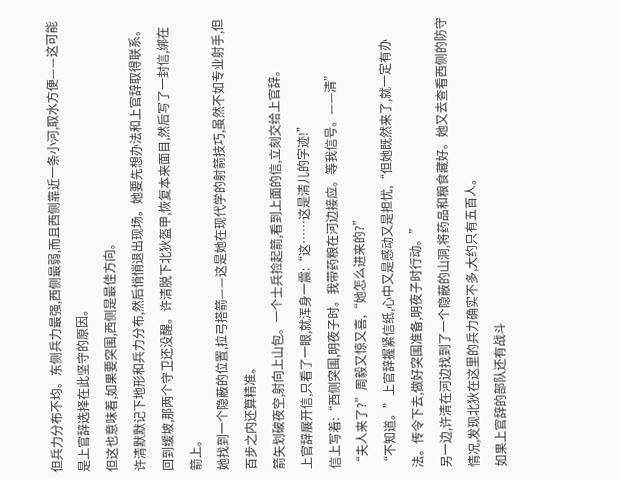但兵力分布不均。东侧兵力最强,西侧最弱,而且西侧靠近一条小河,取水方便——这可能是上官辞选择在此坚守的原因。
但这也意味着,如果要突围,西侧是最佳方向。
许清默默记下地形和兵力分布,然后悄悄退出现场。她要先想办法和上官辞取得联系。
回到缓坡,那两个守卫还没醒。许清脱下北狄盔甲,恢复本来面目,然后写了一封信,绑在箭上。
她找到一个隐蔽的位置,拉弓搭箭——这是她在现代学的射箭技巧,虽然不如专业射手,但百步之内还算精准。
箭矢划破夜空,射向上山包。一个士兵捡起箭,看到上面的信,立刻交给上官辞。
上官辞展开信,只看了一眼,就浑身一震:“这……这是清儿的字迹!”
信上写着:“西侧突围,明夜子时。我带药粮在河边接应。等我信号。——清”
“夫人来了?”周毅又惊又喜,“她怎么进来的?”
“不知道。”上官辞握紧信纸,心中又是感动又是担忧,“但她既然来了,就一定有办法。传令下去,做好突围准备,明夜子时行动。”
另一边,许清在河边找到了一个隐蔽的山洞,将药品和粮食藏好。她又去查看西侧的防守情况,发现北狄在这里的兵力确实不多,大约只有五百人。
如果上官辞的部队还有战斗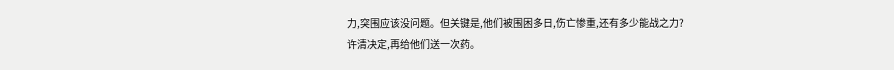力,突围应该没问题。但关键是,他们被围困多日,伤亡惨重,还有多少能战之力?
许清决定,再给他们送一次药。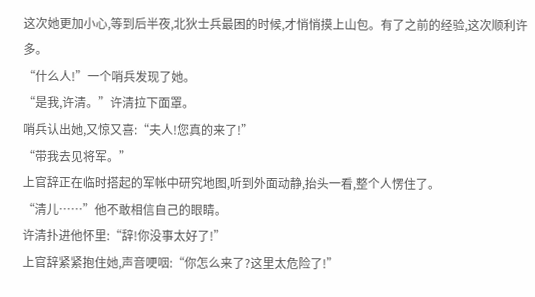这次她更加小心,等到后半夜,北狄士兵最困的时候,才悄悄摸上山包。有了之前的经验,这次顺利许多。
“什么人!”一个哨兵发现了她。
“是我,许清。”许清拉下面罩。
哨兵认出她,又惊又喜:“夫人!您真的来了!”
“带我去见将军。”
上官辞正在临时搭起的军帐中研究地图,听到外面动静,抬头一看,整个人愣住了。
“清儿……”他不敢相信自己的眼睛。
许清扑进他怀里:“辞!你没事太好了!”
上官辞紧紧抱住她,声音哽咽:“你怎么来了?这里太危险了!”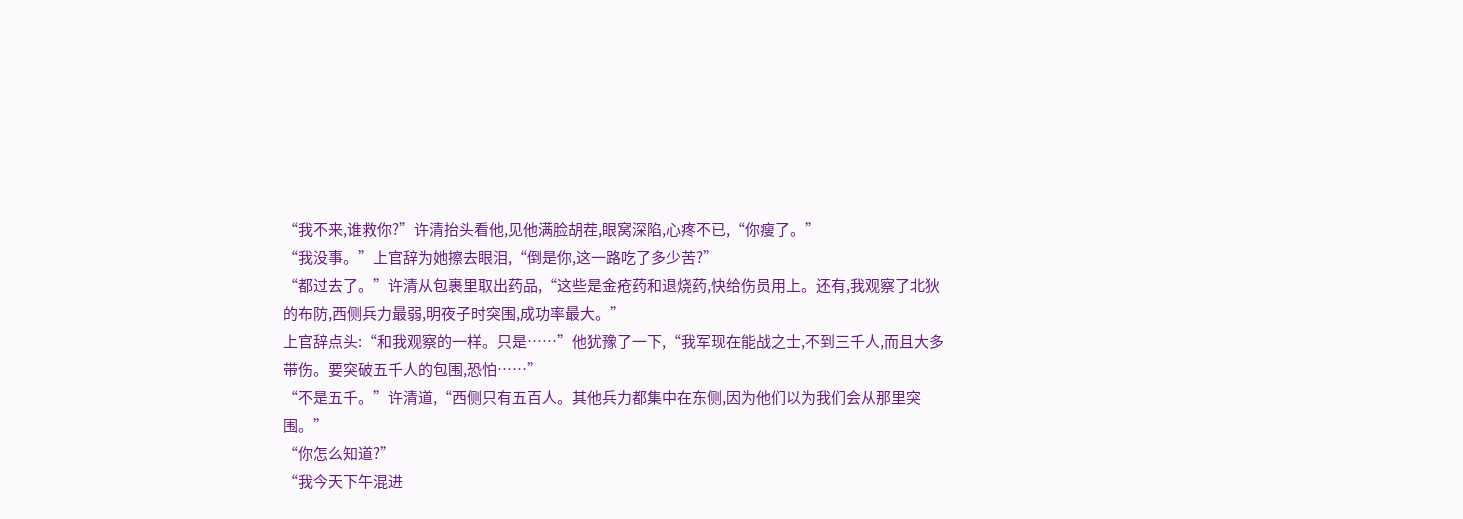“我不来,谁救你?”许清抬头看他,见他满脸胡茬,眼窝深陷,心疼不已,“你瘦了。”
“我没事。”上官辞为她擦去眼泪,“倒是你,这一路吃了多少苦?”
“都过去了。”许清从包裹里取出药品,“这些是金疮药和退烧药,快给伤员用上。还有,我观察了北狄的布防,西侧兵力最弱,明夜子时突围,成功率最大。”
上官辞点头:“和我观察的一样。只是……”他犹豫了一下,“我军现在能战之士,不到三千人,而且大多带伤。要突破五千人的包围,恐怕……”
“不是五千。”许清道,“西侧只有五百人。其他兵力都集中在东侧,因为他们以为我们会从那里突围。”
“你怎么知道?”
“我今天下午混进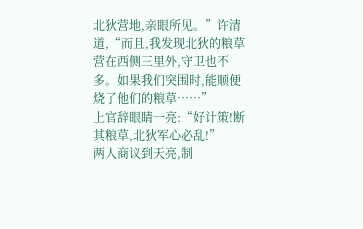北狄营地,亲眼所见。”许清道,“而且,我发现北狄的粮草营在西侧三里外,守卫也不多。如果我们突围时,能顺便烧了他们的粮草……”
上官辞眼睛一亮:“好计策!断其粮草,北狄军心必乱!”
两人商议到天亮,制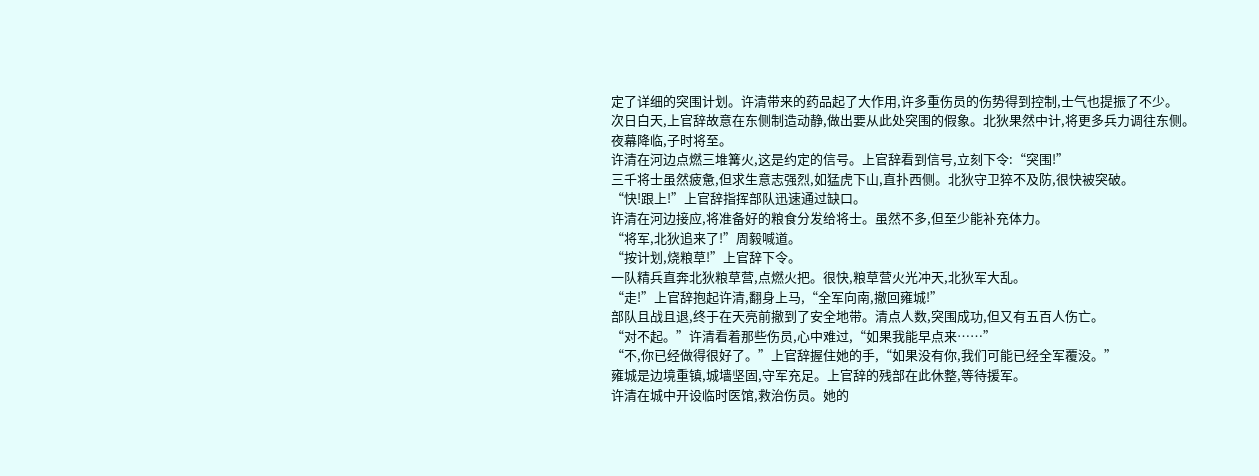定了详细的突围计划。许清带来的药品起了大作用,许多重伤员的伤势得到控制,士气也提振了不少。
次日白天,上官辞故意在东侧制造动静,做出要从此处突围的假象。北狄果然中计,将更多兵力调往东侧。
夜幕降临,子时将至。
许清在河边点燃三堆篝火,这是约定的信号。上官辞看到信号,立刻下令:“突围!”
三千将士虽然疲惫,但求生意志强烈,如猛虎下山,直扑西侧。北狄守卫猝不及防,很快被突破。
“快!跟上!”上官辞指挥部队迅速通过缺口。
许清在河边接应,将准备好的粮食分发给将士。虽然不多,但至少能补充体力。
“将军,北狄追来了!”周毅喊道。
“按计划,烧粮草!”上官辞下令。
一队精兵直奔北狄粮草营,点燃火把。很快,粮草营火光冲天,北狄军大乱。
“走!”上官辞抱起许清,翻身上马,“全军向南,撤回雍城!”
部队且战且退,终于在天亮前撤到了安全地带。清点人数,突围成功,但又有五百人伤亡。
“对不起。”许清看着那些伤员,心中难过,“如果我能早点来……”
“不,你已经做得很好了。”上官辞握住她的手,“如果没有你,我们可能已经全军覆没。”
雍城是边境重镇,城墙坚固,守军充足。上官辞的残部在此休整,等待援军。
许清在城中开设临时医馆,救治伤员。她的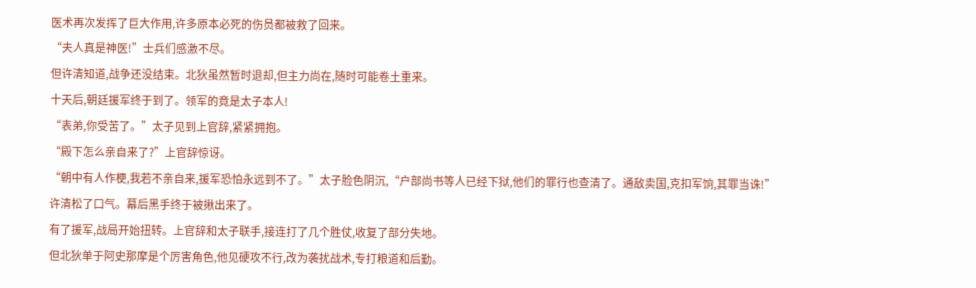医术再次发挥了巨大作用,许多原本必死的伤员都被救了回来。
“夫人真是神医!”士兵们感激不尽。
但许清知道,战争还没结束。北狄虽然暂时退却,但主力尚在,随时可能卷土重来。
十天后,朝廷援军终于到了。领军的竟是太子本人!
“表弟,你受苦了。”太子见到上官辞,紧紧拥抱。
“殿下怎么亲自来了?”上官辞惊讶。
“朝中有人作梗,我若不亲自来,援军恐怕永远到不了。”太子脸色阴沉,“户部尚书等人已经下狱,他们的罪行也查清了。通敌卖国,克扣军饷,其罪当诛!”
许清松了口气。幕后黑手终于被揪出来了。
有了援军,战局开始扭转。上官辞和太子联手,接连打了几个胜仗,收复了部分失地。
但北狄单于阿史那摩是个厉害角色,他见硬攻不行,改为袭扰战术,专打粮道和后勤。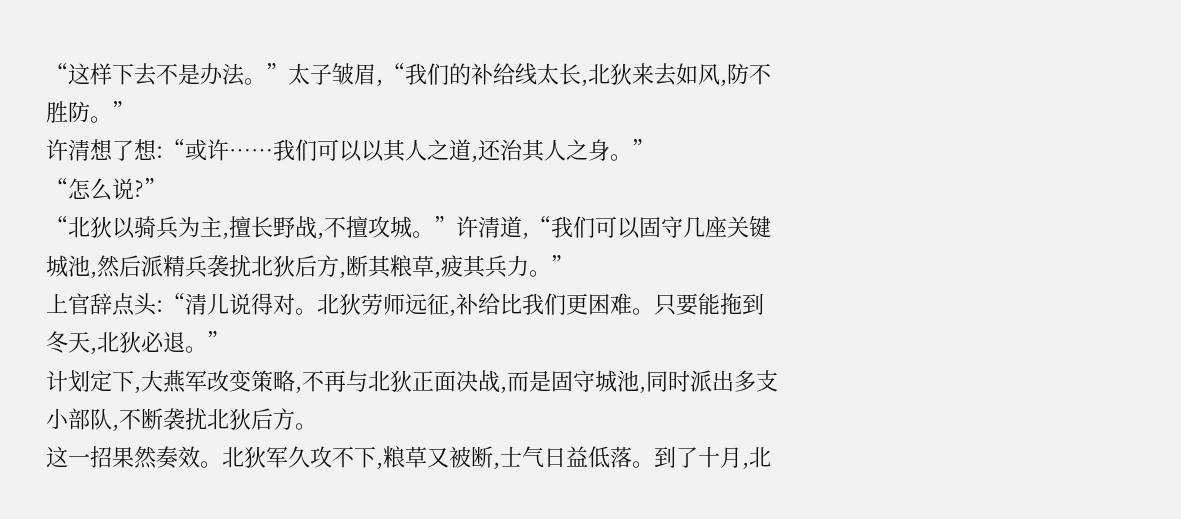“这样下去不是办法。”太子皱眉,“我们的补给线太长,北狄来去如风,防不胜防。”
许清想了想:“或许……我们可以以其人之道,还治其人之身。”
“怎么说?”
“北狄以骑兵为主,擅长野战,不擅攻城。”许清道,“我们可以固守几座关键城池,然后派精兵袭扰北狄后方,断其粮草,疲其兵力。”
上官辞点头:“清儿说得对。北狄劳师远征,补给比我们更困难。只要能拖到冬天,北狄必退。”
计划定下,大燕军改变策略,不再与北狄正面决战,而是固守城池,同时派出多支小部队,不断袭扰北狄后方。
这一招果然奏效。北狄军久攻不下,粮草又被断,士气日益低落。到了十月,北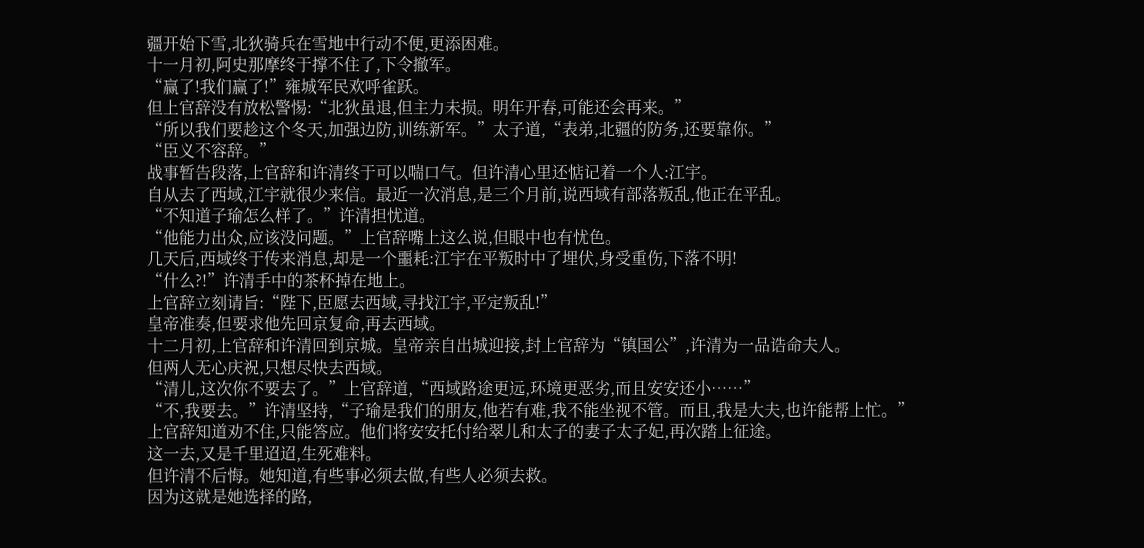疆开始下雪,北狄骑兵在雪地中行动不便,更添困难。
十一月初,阿史那摩终于撑不住了,下令撤军。
“赢了!我们赢了!”雍城军民欢呼雀跃。
但上官辞没有放松警惕:“北狄虽退,但主力未损。明年开春,可能还会再来。”
“所以我们要趁这个冬天,加强边防,训练新军。”太子道,“表弟,北疆的防务,还要靠你。”
“臣义不容辞。”
战事暂告段落,上官辞和许清终于可以喘口气。但许清心里还惦记着一个人:江宇。
自从去了西域,江宇就很少来信。最近一次消息,是三个月前,说西域有部落叛乱,他正在平乱。
“不知道子瑜怎么样了。”许清担忧道。
“他能力出众,应该没问题。”上官辞嘴上这么说,但眼中也有忧色。
几天后,西域终于传来消息,却是一个噩耗:江宇在平叛时中了埋伏,身受重伤,下落不明!
“什么?!”许清手中的茶杯掉在地上。
上官辞立刻请旨:“陛下,臣愿去西域,寻找江宇,平定叛乱!”
皇帝准奏,但要求他先回京复命,再去西域。
十二月初,上官辞和许清回到京城。皇帝亲自出城迎接,封上官辞为“镇国公”,许清为一品诰命夫人。
但两人无心庆祝,只想尽快去西域。
“清儿,这次你不要去了。”上官辞道,“西域路途更远,环境更恶劣,而且安安还小……”
“不,我要去。”许清坚持,“子瑜是我们的朋友,他若有难,我不能坐视不管。而且,我是大夫,也许能帮上忙。”
上官辞知道劝不住,只能答应。他们将安安托付给翠儿和太子的妻子太子妃,再次踏上征途。
这一去,又是千里迢迢,生死难料。
但许清不后悔。她知道,有些事必须去做,有些人必须去救。
因为这就是她选择的路,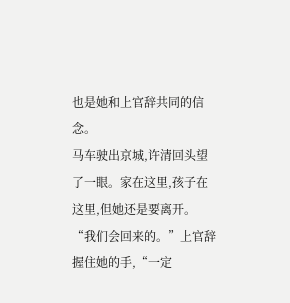也是她和上官辞共同的信念。
马车驶出京城,许清回头望了一眼。家在这里,孩子在这里,但她还是要离开。
“我们会回来的。”上官辞握住她的手,“一定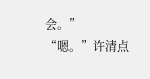会。”
“嗯。”许清点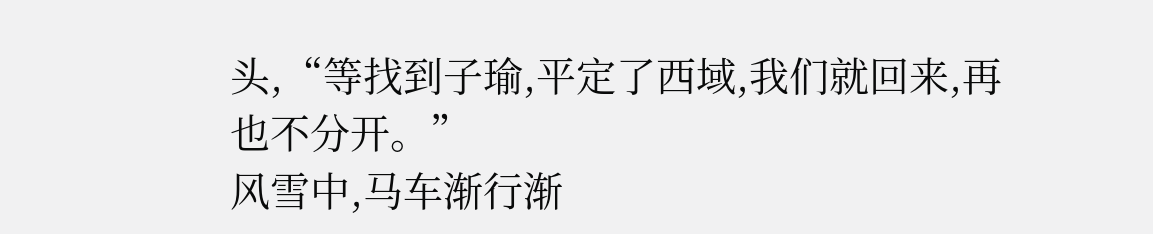头,“等找到子瑜,平定了西域,我们就回来,再也不分开。”
风雪中,马车渐行渐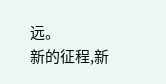远。
新的征程,新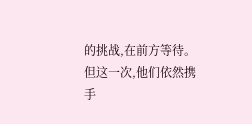的挑战,在前方等待。
但这一次,他们依然携手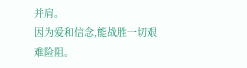并肩。
因为爱和信念,能战胜一切艰难险阻。